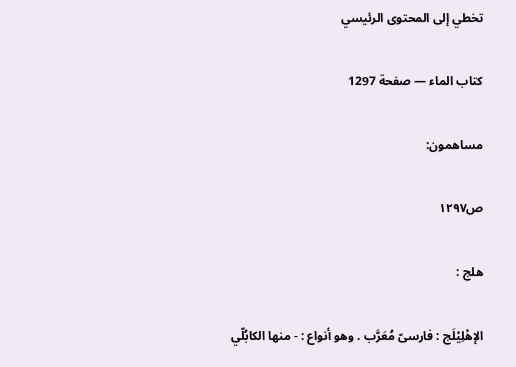تخطي إلى المحتوى الرئيسي

كتاب الماء — صفحة 1297

مساهمون:

ص١٢٩٧

هلج :

الإهْلِيْلَج : فارسىّ مُعَرَّب . وهو أنواع : - منها الكابُلّي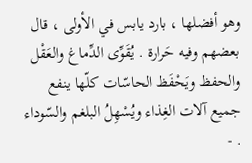وهو أفضلها ، بارد يابس في الأولى ، قال بعضهم وفيه حَرارة . يُقَوِّى الدِّماغ والعَقْل والحفظ ويَحْفَظ الحاسّات كلّها ينفع جميع آلات الغِذاء ويُسْهِلُ البلغم والسّوداء . -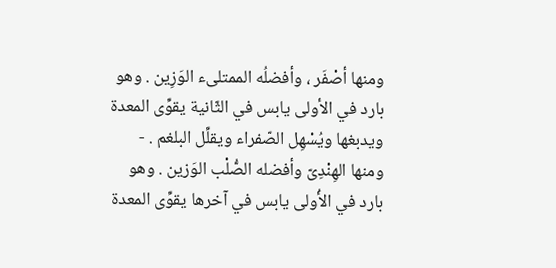ومنها أصْفَر ، وأفضلُه الممتلىء الوَزِين . وهو بارد في الأولى يابس في الثّانية يقوِّى المعدة ويدبغها ويُسْهِل الصّفراء ويقلِّل البلغم . - ومنها الهِنْدِىّ وأفضله الصُّلْب الوَزين . وهو بارد في الأُولى يابس في آخرها يقوِّى المعدة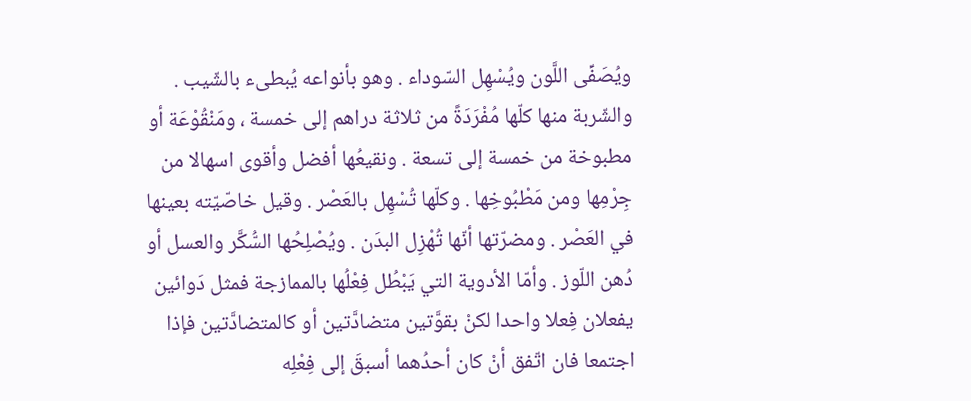ويُصَفِّى اللَّون ويُسْهِل السّوداء . وهو بأنواعه يُبطىء بالشّيب . والشّربة منها كلّها مُفْرَدَةً من ثلاثة دراهم إلى خمسة ، ومَنْقُوْعَة أو مطبوخة من خمسة إلى تسعة . ونقيعُها أفضل وأقوى اسهالا من جِرْمِها ومن مَطْبُوخِها . وكلّها تُسْهِل بالعَصْر . وقيل خاصّيّته بعينها في العَصْر . ومضرّتها أنّها تُهْزِل البدَن . ويُصْلِحُها السُّكَّر والعسل أو دُهن اللّوز . وأمّا الأدوية التي يَبْطُل فِعْلُها بالممازجة فمثل دَوائين يفعلان فِعلا واحدا لكنْ بقوَّتين متضادَّتين أو كالمتضادَّتين فإذا اجتمعا فان اتّفق أنْ كان أحدُهما أسبقَ إلى فِعْلِه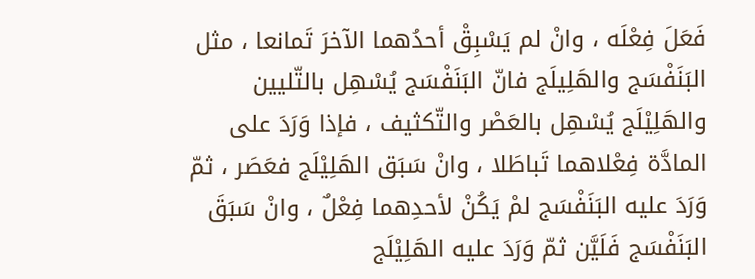فَعَلَ فِعْلَه ، وانْ لم يَسْبِقْ أحدُهما الآخرَ تَمانعا ، مثل البَنَفْسَج والهَلِيلَج فانّ البَنَفْسَج يُسْهِل بالتّليين والهَلِيْلَج يُسْهِل بالعَصْر والتّكثيف ، فإذا وَرَدَ على المادَّة فِعْلاهما تَباطَلا ، وانْ سَبَق الهَلِيْلَج فعَصَر ، ثمّ وَرَدَ عليه البَنَفْسَج لمْ يَكُنْ لأحدِهما فِعْلٌ ، وانْ سَبَقَ البَنَفْسَج فَلَيَّن ثمّ وَرَدَ عليه الهَلِيْلَج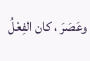وعَصَرَ ، كان الفِعْلُ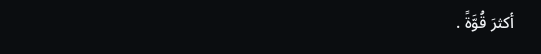أكثرَ قُوَّةً .